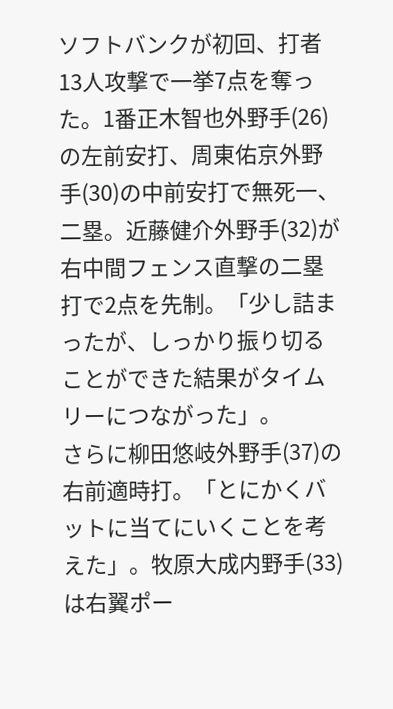ソフトバンクが初回、打者13人攻撃で一挙7点を奪った。1番正木智也外野手(26)の左前安打、周東佑京外野手(30)の中前安打で無死一、二塁。近藤健介外野手(32)が右中間フェンス直撃の二塁打で2点を先制。「少し詰まったが、しっかり振り切ることができた結果がタイムリーにつながった」。
さらに柳田悠岐外野手(37)の右前適時打。「とにかくバットに当てにいくことを考えた」。牧原大成内野手(33)は右翼ポー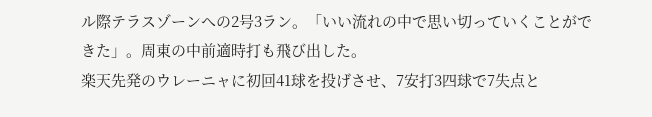ル際テラスゾーンへの2号3ラン。「いい流れの中で思い切っていくことができた」。周東の中前適時打も飛び出した。
楽天先発のウレーニャに初回41球を投げさせ、7安打3四球で7失点と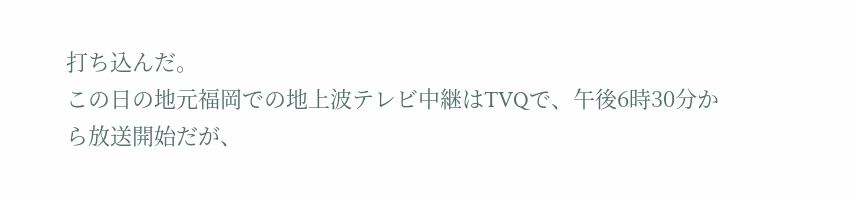打ち込んだ。
この日の地元福岡での地上波テレビ中継はTVQで、午後6時30分から放送開始だが、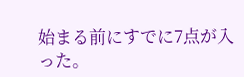始まる前にすでに7点が入った。